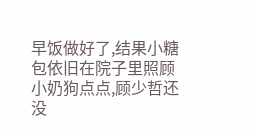早饭做好了,结果小糖包依旧在院子里照顾小奶狗点点,顾少哲还没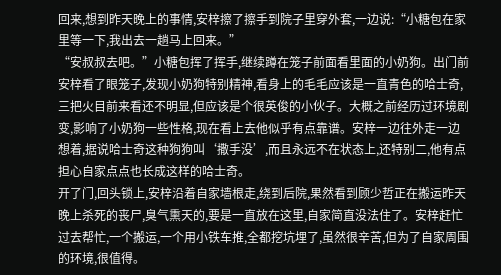回来,想到昨天晚上的事情,安梓擦了擦手到院子里穿外套,一边说:“小糖包在家里等一下,我出去一趟马上回来。”
“安叔叔去吧。”小糖包挥了挥手,继续蹲在笼子前面看里面的小奶狗。出门前安梓看了眼笼子,发现小奶狗特别精神,看身上的毛毛应该是一直青色的哈士奇,三把火目前来看还不明显,但应该是个很英俊的小伙子。大概之前经历过环境剧变,影响了小奶狗一些性格,现在看上去他似乎有点靠谱。安梓一边往外走一边想着,据说哈士奇这种狗狗叫‘撒手没’,而且永远不在状态上,还特别二,他有点担心自家点点也长成这样的哈士奇。
开了门,回头锁上,安梓沿着自家墙根走,绕到后院,果然看到顾少哲正在搬运昨天晚上杀死的丧尸,臭气熏天的,要是一直放在这里,自家简直没法住了。安梓赶忙过去帮忙,一个搬运,一个用小铁车推,全都挖坑埋了,虽然很辛苦,但为了自家周围的环境,很值得。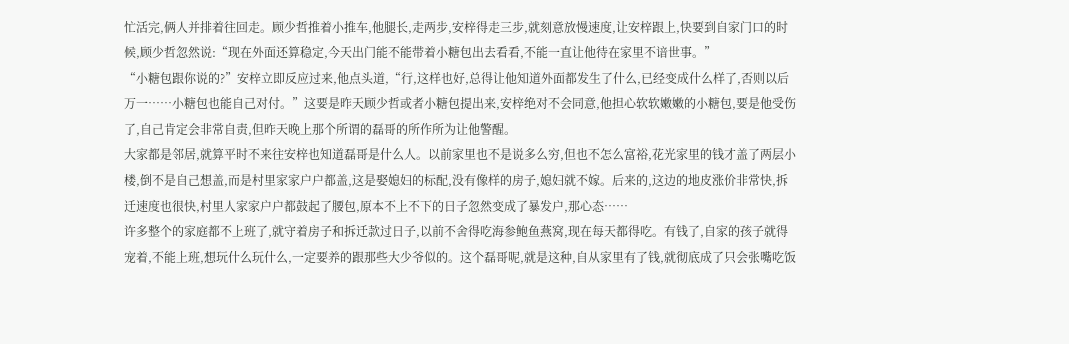忙活完,俩人并排着往回走。顾少哲推着小推车,他腿长,走两步,安梓得走三步,就刻意放慢速度,让安梓跟上,快要到自家门口的时候,顾少哲忽然说:“现在外面还算稳定,今天出门能不能带着小糖包出去看看,不能一直让他待在家里不谙世事。”
“小糖包跟你说的?”安梓立即反应过来,他点头道,“行,这样也好,总得让他知道外面都发生了什么,已经变成什么样了,否则以后万一……小糖包也能自己对付。”这要是昨天顾少哲或者小糖包提出来,安梓绝对不会同意,他担心软软嫩嫩的小糖包,要是他受伤了,自己肯定会非常自责,但昨天晚上那个所谓的磊哥的所作所为让他警醒。
大家都是邻居,就算平时不来往安梓也知道磊哥是什么人。以前家里也不是说多么穷,但也不怎么富裕,花光家里的钱才盖了两层小楼,倒不是自己想盖,而是村里家家户户都盖,这是娶媳妇的标配,没有像样的房子,媳妇就不嫁。后来的,这边的地皮涨价非常快,拆迁速度也很快,村里人家家户户都鼓起了腰包,原本不上不下的日子忽然变成了暴发户,那心态……
许多整个的家庭都不上班了,就守着房子和拆迁款过日子,以前不舍得吃海参鲍鱼燕窝,现在每天都得吃。有钱了,自家的孩子就得宠着,不能上班,想玩什么玩什么,一定要养的跟那些大少爷似的。这个磊哥呢,就是这种,自从家里有了钱,就彻底成了只会张嘴吃饭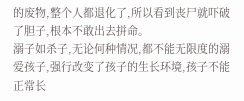的废物,整个人都退化了,所以看到丧尸就吓破了胆子,根本不敢出去拼命。
溺子如杀子,无论何种情况,都不能无限度的溺爱孩子,强行改变了孩子的生长环境,孩子不能正常长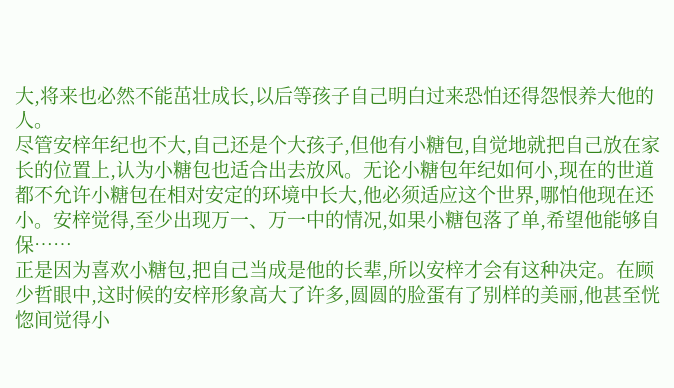大,将来也必然不能茁壮成长,以后等孩子自己明白过来恐怕还得怨恨养大他的人。
尽管安梓年纪也不大,自己还是个大孩子,但他有小糖包,自觉地就把自己放在家长的位置上,认为小糖包也适合出去放风。无论小糖包年纪如何小,现在的世道都不允许小糖包在相对安定的环境中长大,他必须适应这个世界,哪怕他现在还小。安梓觉得,至少出现万一、万一中的情况,如果小糖包落了单,希望他能够自保……
正是因为喜欢小糖包,把自己当成是他的长辈,所以安梓才会有这种决定。在顾少哲眼中,这时候的安梓形象高大了许多,圆圆的脸蛋有了别样的美丽,他甚至恍惚间觉得小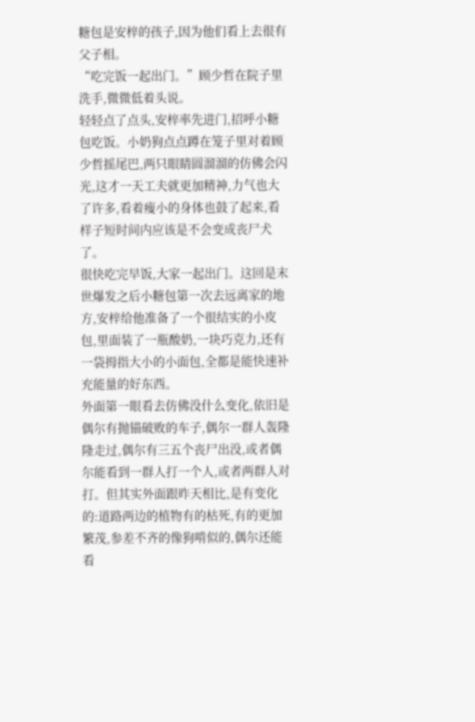糖包是安梓的孩子,因为他们看上去很有父子相。
“吃完饭一起出门。”顾少哲在院子里洗手,微微低着头说。
轻轻点了点头,安梓率先进门,招呼小糖包吃饭。小奶狗点点蹲在笼子里对着顾少哲摇尾巴,两只眼睛圆溜溜的仿佛会闪光,这才一天工夫就更加精神,力气也大了许多,看着瘦小的身体也鼓了起来,看样子短时间内应该是不会变成丧尸犬了。
很快吃完早饭,大家一起出门。这回是末世爆发之后小糖包第一次去远离家的地方,安梓给他准备了一个很结实的小皮包,里面装了一瓶酸奶,一块巧克力,还有一袋拇指大小的小面包,全都是能快速补充能量的好东西。
外面第一眼看去仿佛没什么变化,依旧是偶尔有抛锚破败的车子,偶尔一群人轰隆隆走过,偶尔有三五个丧尸出没,或者偶尔能看到一群人打一个人,或者两群人对打。但其实外面跟昨天相比,是有变化的:道路两边的植物有的枯死,有的更加繁茂,参差不齐的像狗啃似的,偶尔还能看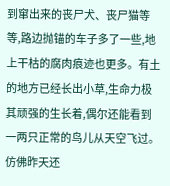到窜出来的丧尸犬、丧尸猫等等,路边抛锚的车子多了一些,地上干枯的腐肉痕迹也更多。有土的地方已经长出小草,生命力极其顽强的生长着,偶尔还能看到一两只正常的鸟儿从天空飞过。
仿佛昨天还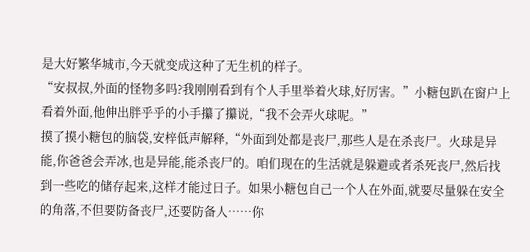是大好繁华城市,今天就变成这种了无生机的样子。
“安叔叔,外面的怪物多吗?我刚刚看到有个人手里举着火球,好厉害。”小糖包趴在窗户上看着外面,他伸出胖乎乎的小手攥了攥说,“我不会弄火球呢。”
摸了摸小糖包的脑袋,安梓低声解释,“外面到处都是丧尸,那些人是在杀丧尸。火球是异能,你爸爸会弄冰,也是异能,能杀丧尸的。咱们现在的生活就是躲避或者杀死丧尸,然后找到一些吃的储存起来,这样才能过日子。如果小糖包自己一个人在外面,就要尽量躲在安全的角落,不但要防备丧尸,还要防备人……你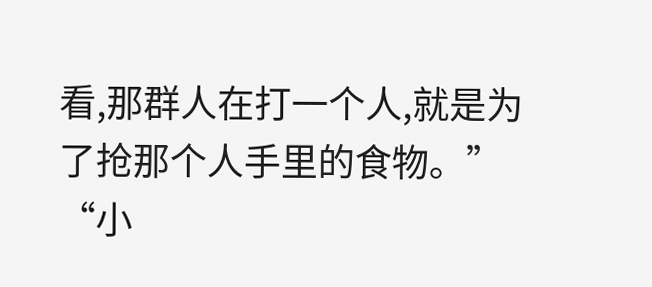看,那群人在打一个人,就是为了抢那个人手里的食物。”
“小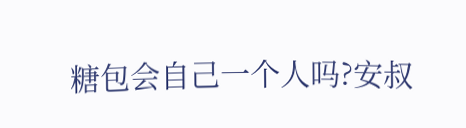糖包会自己一个人吗?安叔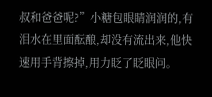叔和爸爸呢?”小糖包眼睛润润的,有泪水在里面酝酿,却没有流出来,他快速用手背擦掉,用力眨了眨眼问。